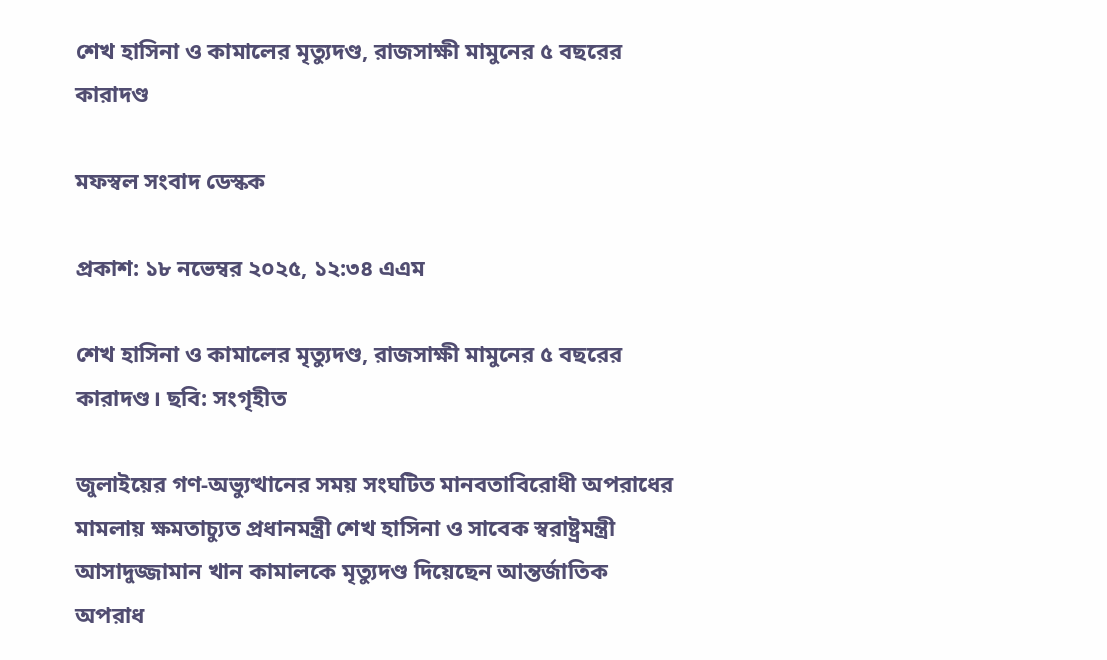শেখ হাসিনা ও কামালের মৃত্যুদণ্ড, রাজসাক্ষী মামুনের ৫ বছরের কারাদণ্ড

মফস্বল সংবাদ ডেস্কক

প্রকাশ: ১৮ নভেম্বর ২০২৫, ১২:৩৪ এএম

শেখ হাসিনা ও কামালের মৃত্যুদণ্ড, রাজসাক্ষী মামুনের ৫ বছরের কারাদণ্ড। ছবি: সংগৃহীত

জুলাইয়ের গণ-অভ্যুত্থানের সময় সংঘটিত মানবতাবিরোধী অপরাধের মামলায় ক্ষমতাচ্যুত প্রধানমন্ত্রী শেখ হাসিনা ও সাবেক স্বরাষ্ট্রমন্ত্রী আসাদুজ্জামান খান কামালকে মৃত্যুদণ্ড দিয়েছেন আন্তর্জাতিক অপরাধ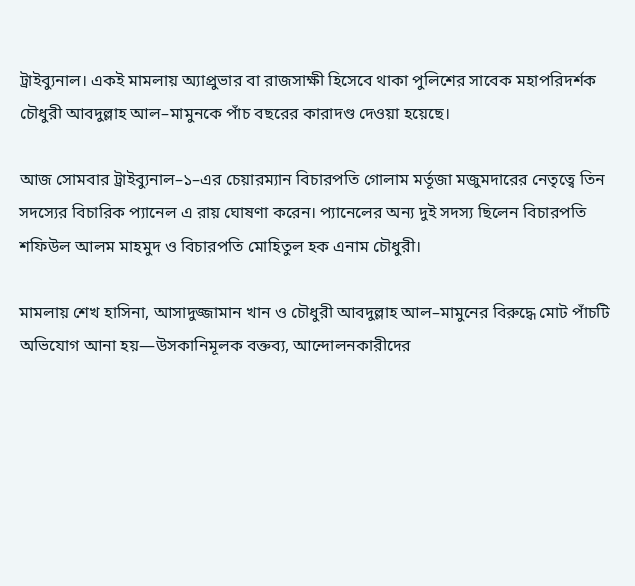ট্রাইব্যুনাল। একই মামলায় অ্যাপ্রুভার বা রাজসাক্ষী হিসেবে থাকা পুলিশের সাবেক মহাপরিদর্শক চৌধুরী আবদুল্লাহ আল–মামুনকে পাঁচ বছরের কারাদণ্ড দেওয়া হয়েছে।

আজ সোমবার ট্রাইব্যুনাল–১–এর চেয়ারম্যান বিচারপতি গোলাম মর্তূজা মজুমদারের নেতৃত্বে তিন সদস্যের বিচারিক প্যানেল এ রায় ঘোষণা করেন। প্যানেলের অন্য দুই সদস্য ছিলেন বিচারপতি শফিউল আলম মাহমুদ ও বিচারপতি মোহিতুল হক এনাম চৌধুরী।

মামলায় শেখ হাসিনা, আসাদুজ্জামান খান ও চৌধুরী আবদুল্লাহ আল–মামুনের বিরুদ্ধে মোট পাঁচটি অভিযোগ আনা হয়—উসকানিমূলক বক্তব্য, আন্দোলনকারীদের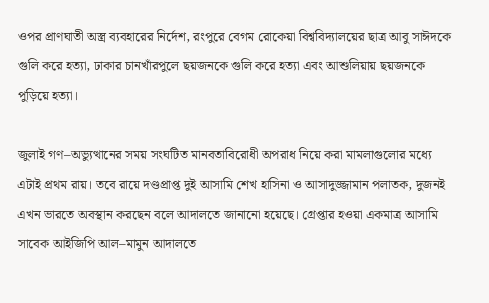ওপর প্রাণঘাতী অস্ত্র ব্যবহারের নির্দেশ, রংপুরে বেগম রোকেয়া বিশ্ববিদ্যালয়ের ছাত্র আবু সাঈদকে গুলি করে হত্যা, ঢাকার চানখাঁরপুলে ছয়জনকে গুলি করে হত্যা এবং আশুলিয়ায় ছয়জনকে পুড়িয়ে হত্যা।

জুলাই গণ–অভ্যুত্থানের সময় সংঘটিত মানবতাবিরোধী অপরাধ নিয়ে করা মামলাগুলোর মধ্যে এটাই প্রথম রায়। তবে রায়ে দণ্ডপ্রাপ্ত দুই আসামি শেখ হাসিনা ও আসাদুজ্জামান পলাতক, দুজনই এখন ভারতে অবস্থান করছেন বলে আদালতে জানানো হয়েছে। গ্রেপ্তার হওয়া একমাত্র আসামি সাবেক আইজিপি আল–মামুন আদালতে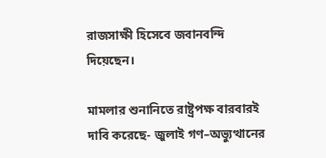রাজসাক্ষী হিসেবে জবানবন্দি দিয়েছেন।

মামলার শুনানিতে রাষ্ট্রপক্ষ বারবারই দাবি করেছে- জুলাই গণ–অভ্যুত্থানের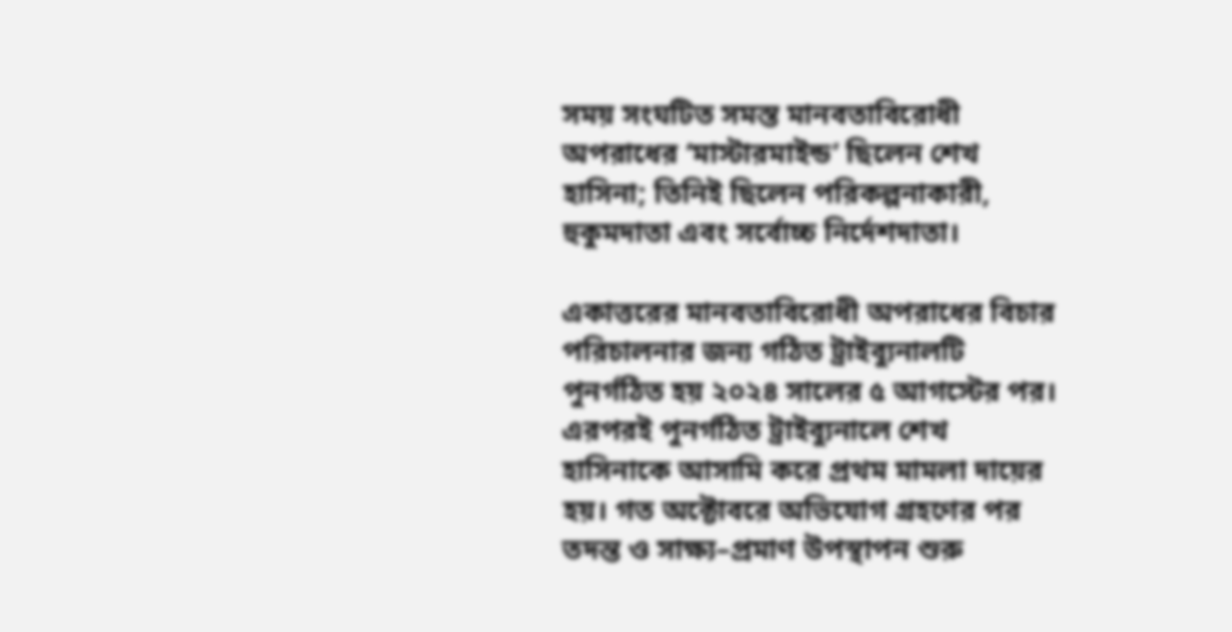সময় সংঘটিত সমস্ত মানবতাবিরোধী অপরাধের ‘মাস্টারমাইন্ড’ ছিলেন শেখ হাসিনা; তিনিই ছিলেন পরিকল্পনাকারী, হুকুমদাতা এবং সর্বোচ্চ নির্দেশদাতা।

একাত্তরের মানবতাবিরোধী অপরাধের বিচার পরিচালনার জন্য গঠিত ট্রাইব্যুনালটি পুনর্গঠিত হয় ২০২৪ সালের ৫ আগস্টের পর। এরপরই পুনর্গঠিত ট্রাইব্যুনালে শেখ হাসিনাকে আসামি করে প্রথম মামলা দায়ের হয়। গত অক্টোবরে অভিযোগ গ্রহণের পর তদন্ত ও সাক্ষ্য–প্রমাণ উপস্থাপন শুরু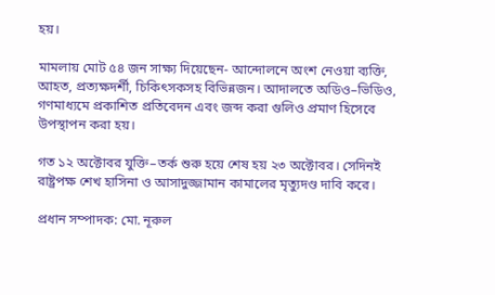হয়।

মামলায় মোট ৫৪ জন সাক্ষ্য দিয়েছেন- আন্দোলনে অংশ নেওয়া ব্যক্তি, আহত, প্রত্যক্ষদর্শী, চিকিৎসকসহ বিভিন্নজন। আদালতে অডিও–ভিডিও, গণমাধ্যমে প্রকাশিত প্রতিবেদন এবং জব্দ করা গুলিও প্রমাণ হিসেবে উপস্থাপন করা হয়।

গত ১২ অক্টোবর যুক্তি–তর্ক শুরু হয়ে শেষ হয় ২৩ অক্টোবর। সেদিনই রাষ্ট্রপক্ষ শেখ হাসিনা ও আসাদুজ্জামান কামালের মৃত্যুদণ্ড দাবি করে।

প্রধান সম্পাদক: মো. নূরুল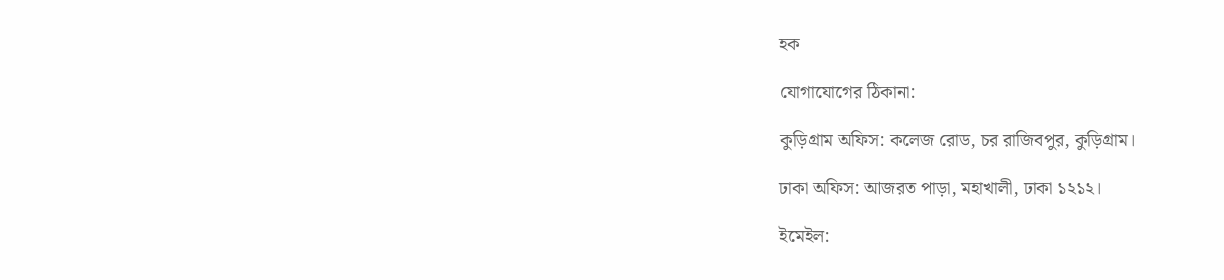হক

যোগাযোগের ঠিকানা:

কুড়িগ্রাম অফিস: কলেজ রোড, চর রাজিবপুর, কুড়িগ্রাম।

ঢাকা অফিস: আজরত পাড়া, মহাখালী, ঢাকা ১২১২।

ইমেইল: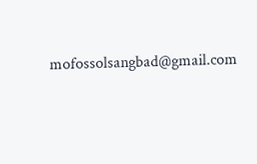mofossolsangbad@gmail.com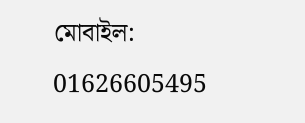মোবাইল: 01626605495